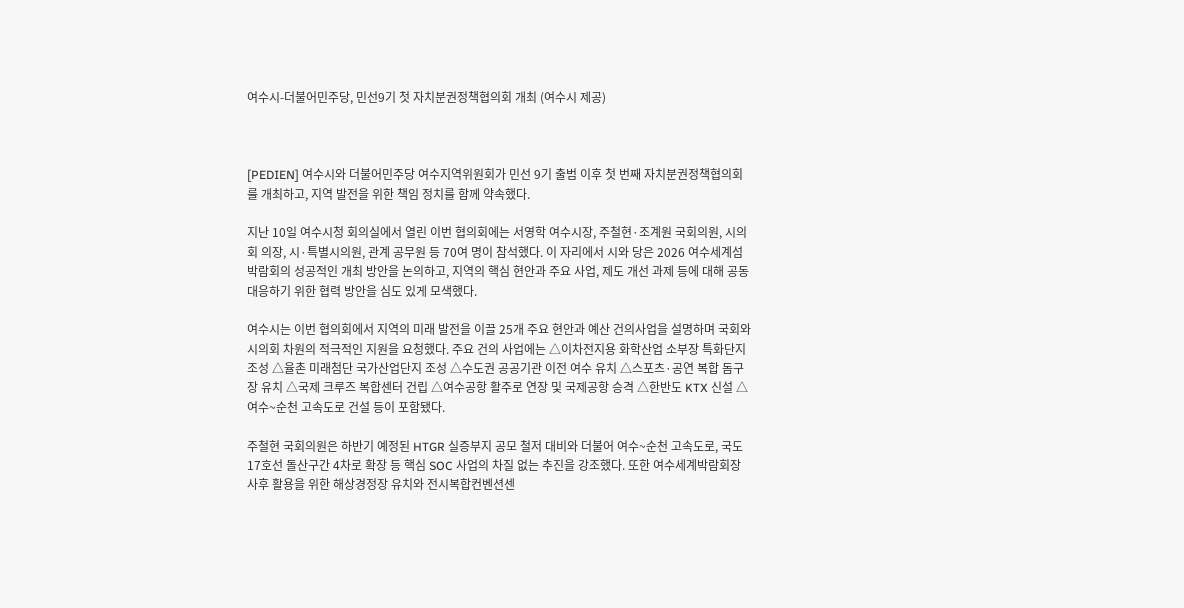여수시-더불어민주당, 민선9기 첫 자치분권정책협의회 개최 (여수시 제공)



[PEDIEN] 여수시와 더불어민주당 여수지역위원회가 민선 9기 출범 이후 첫 번째 자치분권정책협의회를 개최하고, 지역 발전을 위한 책임 정치를 함께 약속했다.

지난 10일 여수시청 회의실에서 열린 이번 협의회에는 서영학 여수시장, 주철현·조계원 국회의원, 시의회 의장, 시·특별시의원, 관계 공무원 등 70여 명이 참석했다. 이 자리에서 시와 당은 2026 여수세계섬박람회의 성공적인 개최 방안을 논의하고, 지역의 핵심 현안과 주요 사업, 제도 개선 과제 등에 대해 공동 대응하기 위한 협력 방안을 심도 있게 모색했다.

여수시는 이번 협의회에서 지역의 미래 발전을 이끌 25개 주요 현안과 예산 건의사업을 설명하며 국회와 시의회 차원의 적극적인 지원을 요청했다. 주요 건의 사업에는 △이차전지용 화학산업 소부장 특화단지 조성 △율촌 미래첨단 국가산업단지 조성 △수도권 공공기관 이전 여수 유치 △스포츠·공연 복합 돔구장 유치 △국제 크루즈 복합센터 건립 △여수공항 활주로 연장 및 국제공항 승격 △한반도 KTX 신설 △여수~순천 고속도로 건설 등이 포함됐다.

주철현 국회의원은 하반기 예정된 HTGR 실증부지 공모 철저 대비와 더불어 여수~순천 고속도로, 국도17호선 돌산구간 4차로 확장 등 핵심 SOC 사업의 차질 없는 추진을 강조했다. 또한 여수세계박람회장 사후 활용을 위한 해상경정장 유치와 전시복합컨벤션센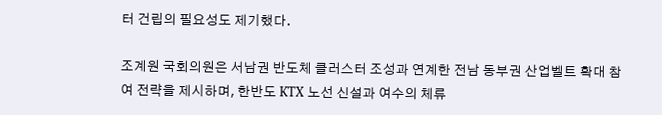터 건립의 필요성도 제기했다.

조계원 국회의원은 서남권 반도체 클러스터 조성과 연계한 전남 동부권 산업벨트 확대 참여 전략을 제시하며, 한반도 KTX 노선 신설과 여수의 체류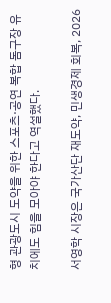형 관광도시 도약을 위한 스포츠·공연 복합 돔구장 유치에도 힘을 모아야 한다고 역설했다.

서영학 시장은 국가산단 재도약, 민생경제 회복, 2026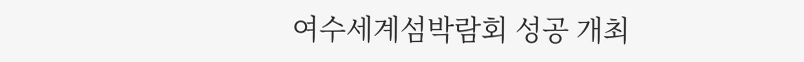여수세계섬박람회 성공 개최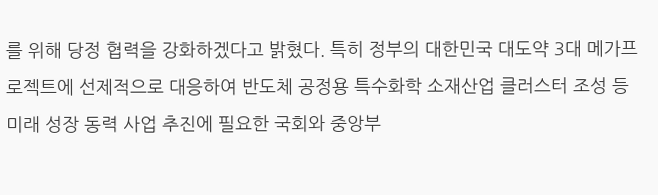를 위해 당정 협력을 강화하겠다고 밝혔다. 특히 정부의 대한민국 대도약 3대 메가프로젝트에 선제적으로 대응하여 반도체 공정용 특수화학 소재산업 클러스터 조성 등 미래 성장 동력 사업 추진에 필요한 국회와 중앙부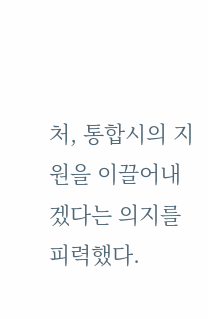처, 통합시의 지원을 이끌어내겠다는 의지를 피력했다.